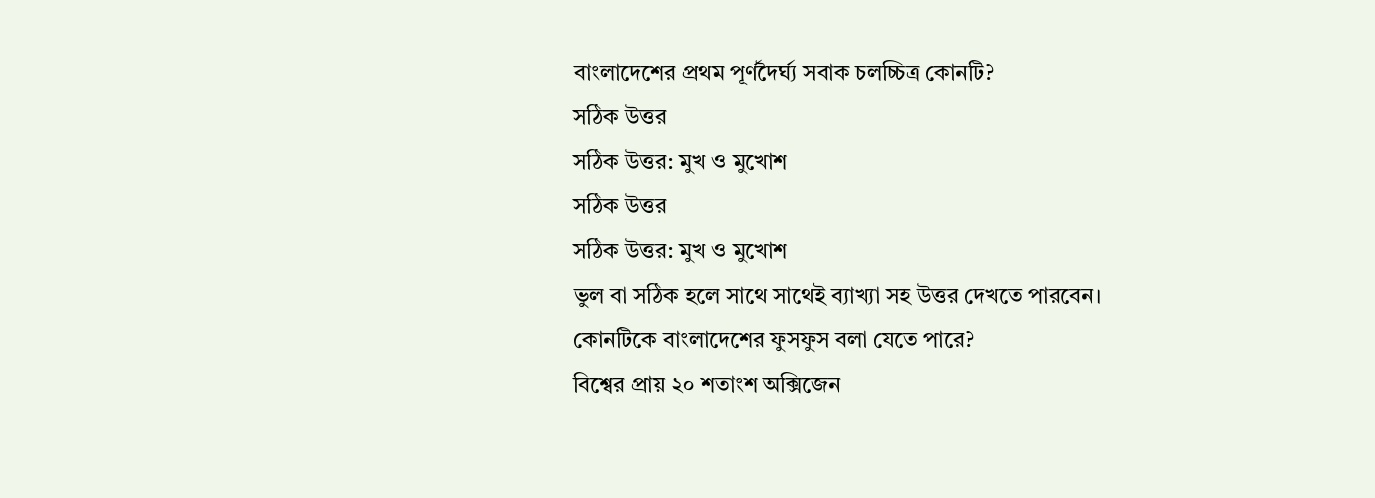বাংলাদেশের প্রথম পূর্ণদৈর্ঘ্য সবাক চলচ্চিত্র কোনটি?
সঠিক উত্তর
সঠিক উত্তর: মুখ ও মুখোশ
সঠিক উত্তর
সঠিক উত্তর: মুখ ও মুখোশ
ভুল বা সঠিক হলে সাথে সাথেই ব্যাখ্যা সহ উত্তর দেখতে পারবেন।
কোনটিকে বাংলাদেশের ফুসফুস বলা যেতে পারে?
বিশ্বের প্রায় ২০ শতাংশ অক্সিজেন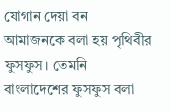যোগান দেয়া বন আমাজনকে বলা হয় পৃথিবীর ফুসফুস। তেমনি বাংলাদেশের ফুসফুস বলা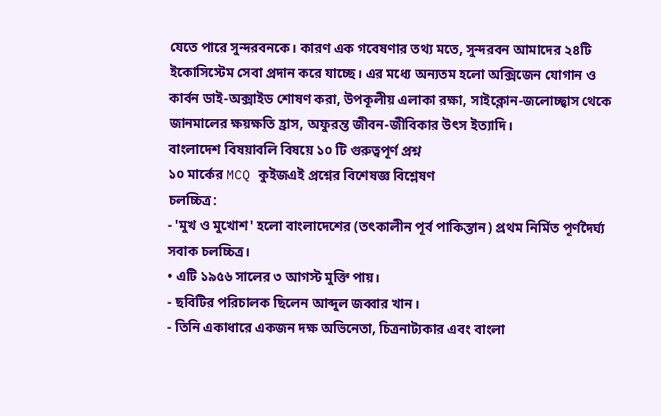যেতে পারে সুন্দরবনকে। কারণ এক গবেষণার তথ্য মতে, সুন্দরবন আমাদের ২৪টি ইকোসিস্টেম সেবা প্রদান করে যাচ্ছে। এর মধ্যে অন্যতম হলো অক্সিজেন যোগান ও কার্বন ডাই-অক্সাইড শোষণ করা, উপকূলীয় এলাকা রক্ষা, সাইক্লোন-জলোচ্ছ্বাস থেকে জানমালের ক্ষয়ক্ষতি হ্রাস, অফুরন্ত জীবন-জীবিকার উৎস ইত্যাদি।
বাংলাদেশ বিষয়াবলি বিষয়ে ১০ টি গুরুত্বপূর্ণ প্রশ্ন
১০ মার্কের MCQ কুইজএই প্রশ্নের বিশেষজ্ঞ বিশ্লেষণ
চলচ্চিত্র:
- 'মুখ ও মুখোশ' হলো বাংলাদেশের (তৎকালীন পূর্ব পাকিস্তান) প্রথম নির্মিত পূর্ণদৈর্ঘ্য সবাক চলচ্চিত্র।
• এটি ১৯৫৬ সালের ৩ আগস্ট মুক্তি পায়।
- ছবিটির পরিচালক ছিলেন আব্দুল জব্বার খান।
- তিনি একাধারে একজন দক্ষ অভিনেতা, চিত্রনাট্যকার এবং বাংলা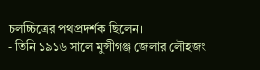চলচ্চিত্রের পথপ্রদর্শক ছিলেন।
- তিনি ১৯১৬ সালে মুন্সীগঞ্জ জেলার লৌহজং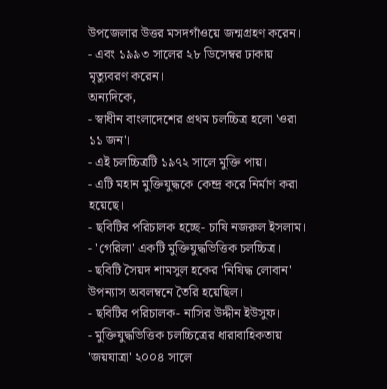উপজেলার উত্তর মসদগাঁওয়ে জন্মগ্রহণ করেন।
- এবং ১৯৯৩ সালের ২৮ ডিসেম্বর ঢাকায় মৃত্যুবরণ করেন।
অন্যদিকে,
- স্বাধীন বাংলাদেশের প্রথম চলচ্চিত্র হলো 'ওরা ১১ জন'।
- এই চলচ্চিত্রটি ১৯৭২ সালে মুক্তি পায়।
- এটি মহান মুক্তিযুদ্ধকে কেন্দ্র করে নির্মাণ করা হয়েছে।
- ছবিটির পরিচালক হচ্ছে- চাষি নজরুল ইসলাম।
- 'গেরিলা' একটি মুক্তিযুদ্ধভিত্তিক চলচ্চিত্র।
- ছবিটি সৈয়দ শামসুল হকের 'নিষিদ্ধ লোবান' উপন্যাস অবলম্বনে তৈরি হয়েছিল।
- ছবিটির পরিচালক- নাসির উদ্দীন ইউসুফ।
- মুক্তিযুদ্ধভিত্তিক চলচ্চিত্রের ধারাবাহিকতায় 'জয়যাত্রা' ২০০৪ সালে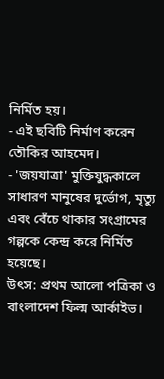নির্মিত হয়।
- এই ছবিটি নির্মাণ করেন তৌকির আহমেদ।
- 'জয়যাত্রা' মুক্তিযুদ্ধকালে সাধারণ মানুষের দুর্ভোগ, মৃত্যু এবং বেঁচে থাকার সংগ্রামের গল্পকে কেন্দ্র করে নির্মিত হয়েছে।
উৎস: প্রথম আলো পত্রিকা ও বাংলাদেশ ফিল্ম আর্কাইভ।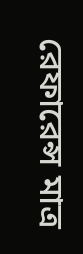রেফারেন্স মাত্র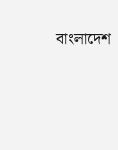বাংলাদেশ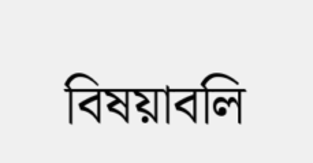বিষয়াবলি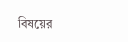বিষয়ের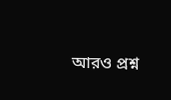আরও প্রশ্ন